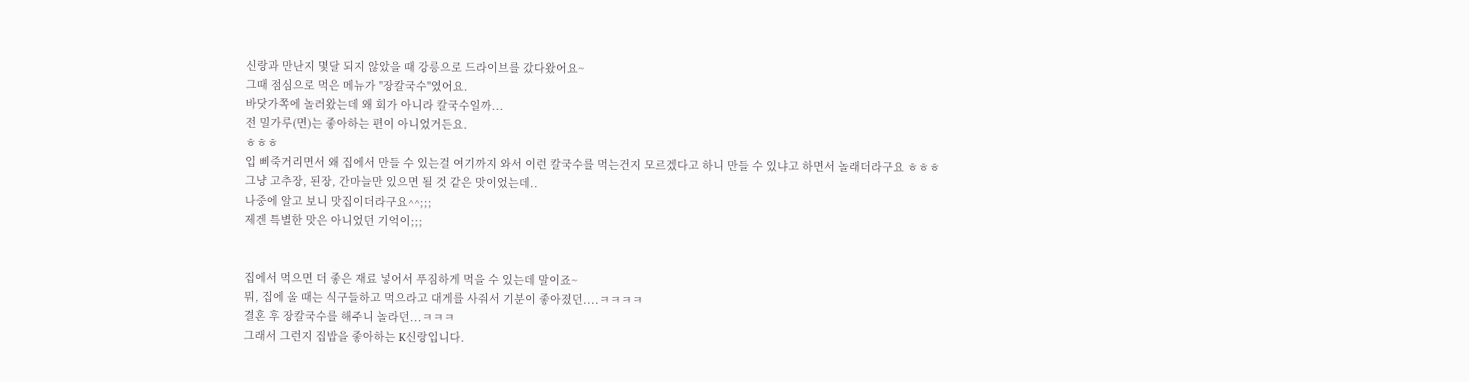신랑과 만난지 몇달 되지 않았을 때 강릉으로 드라이브를 갔다왔어요~
그때 점심으로 먹은 메뉴가 "장칼국수"였어요.
바닷가쪽에 놀러왔는데 왜 회가 아니라 칼국수일까...
전 밀가루(면)는 좋아하는 편이 아니었거든요.
ㅎㅎㅎ
입 삐죽거리면서 왜 집에서 만들 수 있는걸 여기까지 와서 이런 칼국수를 먹는건지 모르겠다고 하니 만들 수 있냐고 하면서 놀래더라구요 ㅎㅎㅎ
그냥 고추장, 된장, 간마늘만 있으면 될 것 같은 맛이었는데..
나중에 알고 보니 맛집이더라구요^^;;;
제겐 특별한 맛은 아니었던 기억이;;;


집에서 먹으면 더 좋은 재료 넣어서 푸짐하게 먹을 수 있는데 말이죠~
뭐, 집에 올 때는 식구들하고 먹으라고 대게를 사줘서 기분이 좋아졌던....ㅋㅋㅋㅋ
결혼 후 장칼국수를 해주니 놀라던...ㅋㅋㅋ
그래서 그런지 집밥을 좋아하는 K신랑입니다.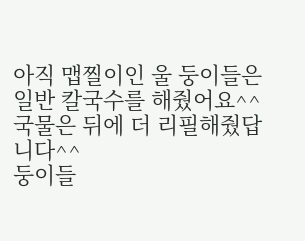아직 맵찔이인 울 둥이들은 일반 칼국수를 해줬어요^^
국물은 뒤에 더 리필해줬답니다^^
둥이들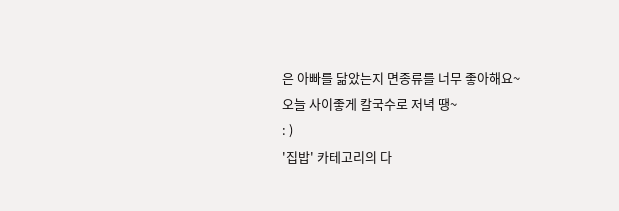은 아빠를 닮았는지 면종류를 너무 좋아해요~
오늘 사이좋게 칼국수로 저녁 땡~
: )
'집밥' 카테고리의 다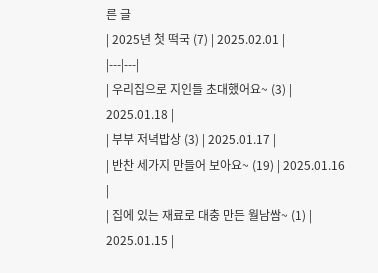른 글
| 2025년 첫 떡국 (7) | 2025.02.01 |
|---|---|
| 우리집으로 지인들 초대했어요~ (3) | 2025.01.18 |
| 부부 저녁밥상 (3) | 2025.01.17 |
| 반찬 세가지 만들어 보아요~ (19) | 2025.01.16 |
| 집에 있는 재료로 대충 만든 월남쌈~ (1) | 2025.01.15 |